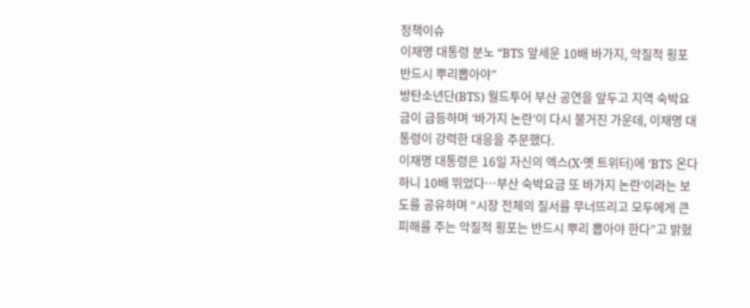정책이슈
이재명 대통령 분노 “BTS 앞세운 10배 바가지, 악질적 횡포 반드시 뿌리뽑아야”
방탄소년단(BTS) 월드투어 부산 공연을 앞두고 지역 숙박요금이 급등하며 ‘바가지 논란’이 다시 불거진 가운데, 이재명 대통령이 강력한 대응을 주문했다.
이재명 대통령은 16일 자신의 엑스(X·옛 트위터)에 ‘BTS 온다 하니 10배 뛰었다…부산 숙박요금 또 바가지 논란’이라는 보도를 공유하며 “시장 전체의 질서를 무너뜨리고 모두에게 큰 피해를 주는 악질적 횡포는 반드시 뿌리 뽑아야 한다”고 밝혔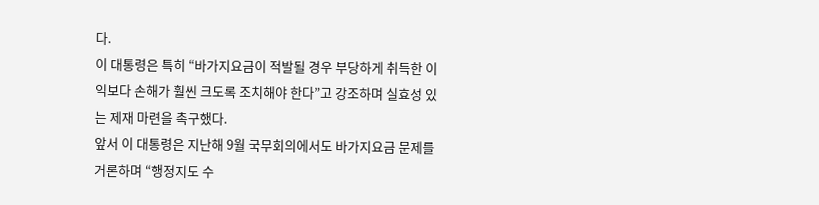다.
이 대통령은 특히 “바가지요금이 적발될 경우 부당하게 취득한 이익보다 손해가 훨씬 크도록 조치해야 한다”고 강조하며 실효성 있는 제재 마련을 촉구했다.
앞서 이 대통령은 지난해 9월 국무회의에서도 바가지요금 문제를 거론하며 “행정지도 수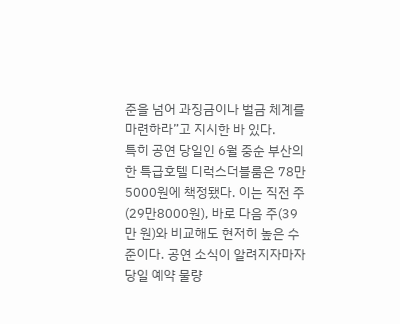준을 넘어 과징금이나 벌금 체계를 마련하라”고 지시한 바 있다.
특히 공연 당일인 6월 중순 부산의 한 특급호텔 디럭스더블룸은 78만5000원에 책정됐다. 이는 직전 주(29만8000원), 바로 다음 주(39만 원)와 비교해도 현저히 높은 수준이다. 공연 소식이 알려지자마자 당일 예약 물량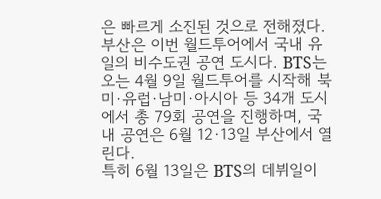은 빠르게 소진된 것으로 전해졌다.
부산은 이번 월드투어에서 국내 유일의 비수도권 공연 도시다. BTS는 오는 4월 9일 월드투어를 시작해 북미·유럽·남미·아시아 등 34개 도시에서 총 79회 공연을 진행하며, 국내 공연은 6월 12·13일 부산에서 열린다.
특히 6월 13일은 BTS의 데뷔일이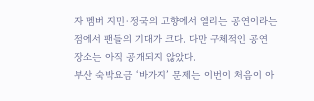자 멤버 지민·정국의 고향에서 열리는 공연이라는 점에서 팬들의 기대가 크다. 다만 구체적인 공연 장소는 아직 공개되지 않았다.
부산 숙박요금 ‘바가지’ 문제는 이번이 처음이 아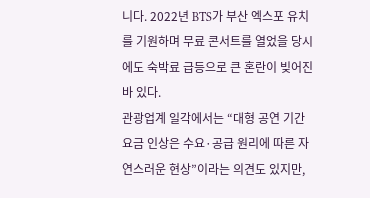니다. 2022년 BTS가 부산 엑스포 유치를 기원하며 무료 콘서트를 열었을 당시에도 숙박료 급등으로 큰 혼란이 빚어진 바 있다.
관광업계 일각에서는 “대형 공연 기간 요금 인상은 수요·공급 원리에 따른 자연스러운 현상”이라는 의견도 있지만,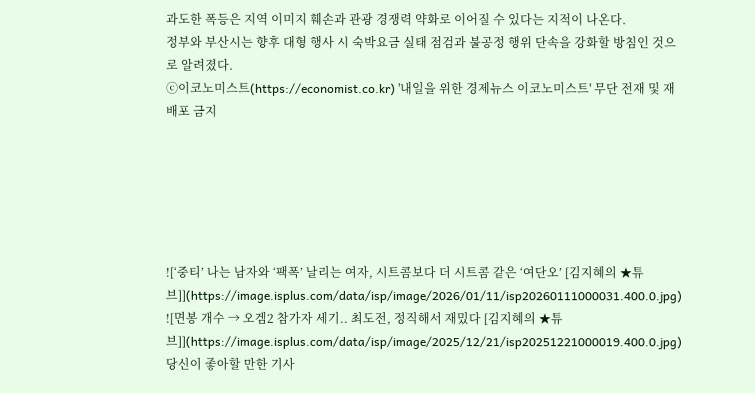과도한 폭등은 지역 이미지 훼손과 관광 경쟁력 약화로 이어질 수 있다는 지적이 나온다.
정부와 부산시는 향후 대형 행사 시 숙박요금 실태 점검과 불공정 행위 단속을 강화할 방침인 것으로 알려졌다.
ⓒ이코노미스트(https://economist.co.kr) '내일을 위한 경제뉴스 이코노미스트' 무단 전재 및 재배포 금지






![‘중티’ 나는 남자와 ‘팩폭’ 날리는 여자, 시트콤보다 더 시트콤 같은 ‘여단오’ [김지혜의 ★튜브]](https://image.isplus.com/data/isp/image/2026/01/11/isp20260111000031.400.0.jpg)
![면봉 개수 → 오겜2 참가자 세기.. 최도전, 정직해서 재밌다 [김지혜의 ★튜브]](https://image.isplus.com/data/isp/image/2025/12/21/isp20251221000019.400.0.jpg)
당신이 좋아할 만한 기사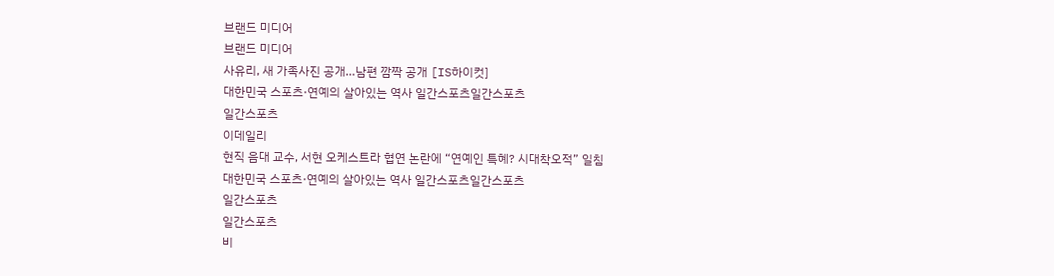브랜드 미디어
브랜드 미디어
사유리, 새 가족사진 공개…남편 깜짝 공개 [IS하이컷]
대한민국 스포츠·연예의 살아있는 역사 일간스포츠일간스포츠
일간스포츠
이데일리
현직 음대 교수, 서현 오케스트라 협연 논란에 “연예인 특혜? 시대착오적” 일침
대한민국 스포츠·연예의 살아있는 역사 일간스포츠일간스포츠
일간스포츠
일간스포츠
비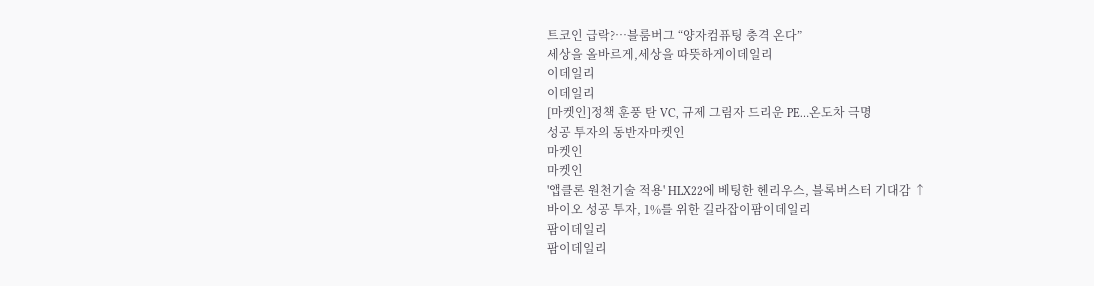트코인 급락?…블룸버그 “양자컴퓨팅 충격 온다”
세상을 올바르게,세상을 따뜻하게이데일리
이데일리
이데일리
[마켓인]정책 훈풍 탄 VC, 규제 그림자 드리운 PE…온도차 극명
성공 투자의 동반자마켓인
마켓인
마켓인
'앱클론 원천기술 적용' HLX22에 베팅한 헨리우스, 블록버스터 기대감 ↑
바이오 성공 투자, 1%를 위한 길라잡이팜이데일리
팜이데일리
팜이데일리